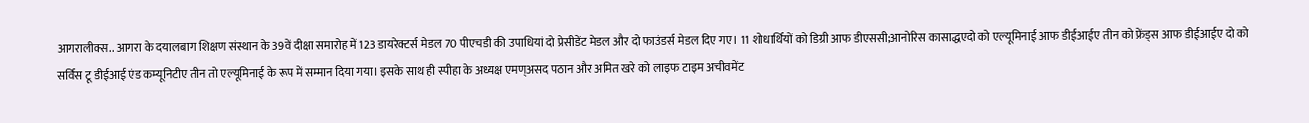आगरालीक्स.. आगरा के दयालबाग शिक्षण संस्थान के 39वें दीक्षा समारोह में 123 डायरेक्टर्स मेडल 70 पीएचडी की उपाधियां दो प्रेसीडेंट मेडल और दो फाउंडर्स मेडल दिए गए। 11 शोधार्थियों को डिग्री आफ डीएससी;आनोरिस कासाद्धएदो को एल्यूमिनाई आफ डीईआईए तीन को फ्रेंड्स आफ डीईआईए दो को सर्विस टू डीईआई एंड कम्यूनिटीए तीन तो एल्यूमिनाई के रूप में सम्मान दिया गया। इसके साथ ही स्पीहा के अध्यक्ष एमण्असद पठान और अमित खरे को लाइफ टाइम अचीवमेंट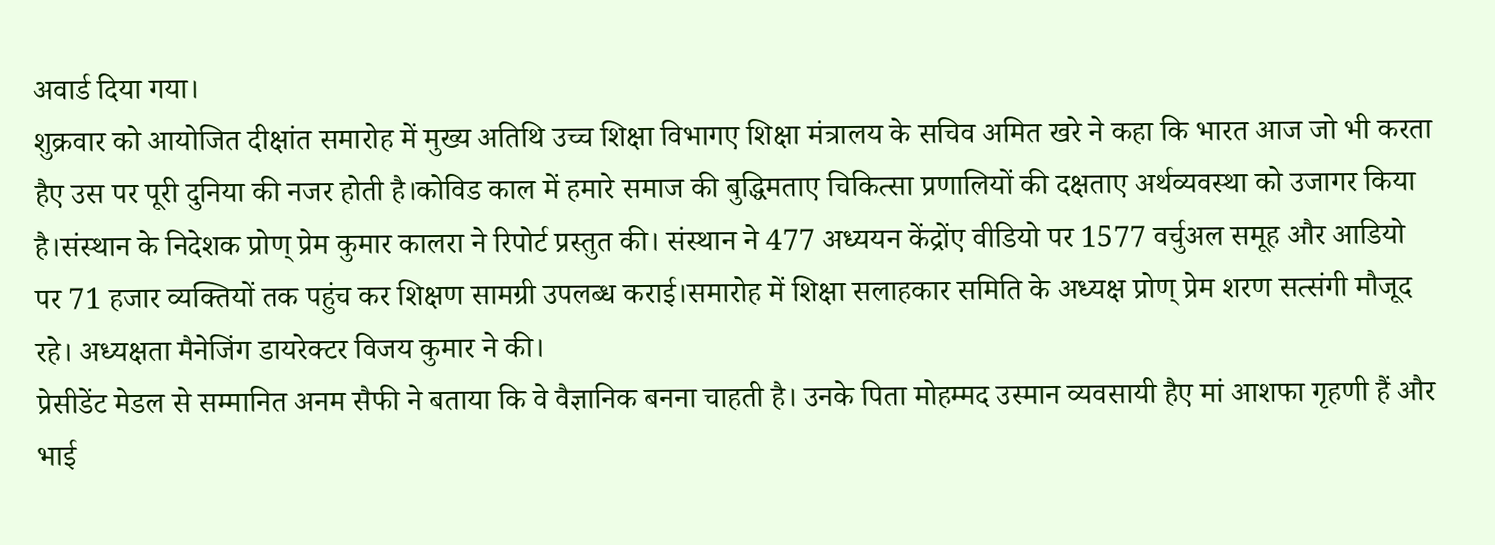अवार्ड दिया गया।
शुक्रवार को आयोजित दीक्षांत समारोह में मुख्य अतिथि उच्च शिक्षा विभागए शिक्षा मंत्रालय के सचिव अमित खरे ने कहा कि भारत आज जो भी करता हैए उस पर पूरी दुनिया की नजर होती है।कोविड काल में हमारे समाज की बुद्धिमताए चिकित्सा प्रणालियों की दक्षताए अर्थव्यवस्था को उजागर किया है।संस्थान के निदेशक प्रोण् प्रेम कुमार कालरा ने रिपोर्ट प्रस्तुत की। संस्थान ने 477 अध्ययन केंद्रोंए वीडियो पर 1577 वर्चुअल समूह और आडियो पर 71 हजार व्यक्तियों तक पहुंच कर शिक्षण सामग्री उपलब्ध कराई।समारोह में शिक्षा सलाहकार समिति के अध्यक्ष प्रोण् प्रेम शरण सत्संगी मौजूद रहे। अध्यक्षता मैनेजिंग डायरेक्टर विजय कुमार ने की।
प्रेसीडेंट मेडल से सम्मानित अनम सैफी ने बताया कि वे वैज्ञानिक बनना चाहती है। उनके पिता मोहम्मद उस्मान व्यवसायी हैए मां आशफा गृहणी हैं और भाई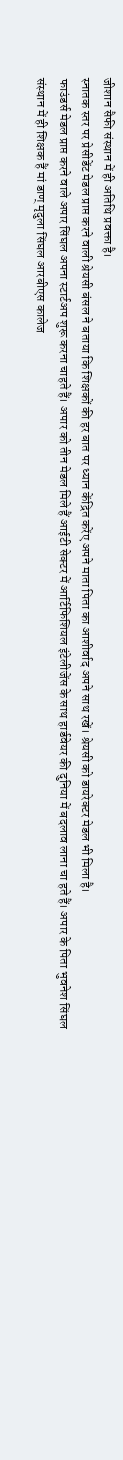जीशान सैफी संस्थान में ही अतिथि प्रवक्ता है।
स्नातक स्तर पर प्रेसीडेंट मेडल प्राप्त करने वाली श्रेयसी बंसल ने बताया कि शिक्षकों की हर बात पर ध्यान केंद्रित करेंए अपने माता पिता का आशीर्वाद अपने साथ रखें। श्रेयसी को डायरेक्टर मेडल भी मिला है।
फाउंडर्स मेडल प्राप्त करने वाले अपार सिंघल अपना स्टार्टअप शुरू करना चाहते हैं। अपार को तीन मेडल मिले हैं आईटी सेक्टर में आर्टिफिशियल इंटेलीजेंस के साथ हार्डवेयर की दुनिया में बदलाव लाना चा हते हैं। अपार के पिता भुवनेश सिंघल संस्थान में ही शिक्षक हैं मां डाण् मृदुला सिंघल आरबीएस कालेज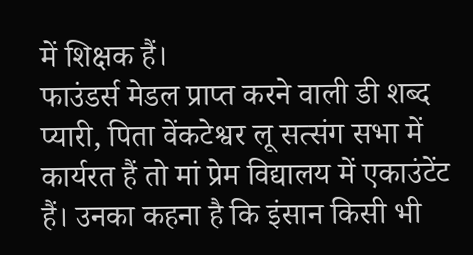में शिक्षक हैं।
फाउंडर्स मेडल प्राप्त करने वाली डी शब्द प्यारी, पिता वेंकटेश्वर लू सत्संग सभा में कार्यरत हैं तो मां प्रेम विद्यालय में एकाउंटेंट हैं। उनका कहना है कि इंसान किसी भी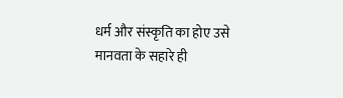धर्म और संस्कृति का होए उसे मानवता के सहारे ही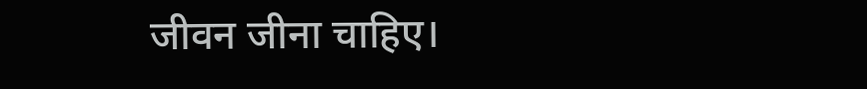जीवन जीना चाहिए।